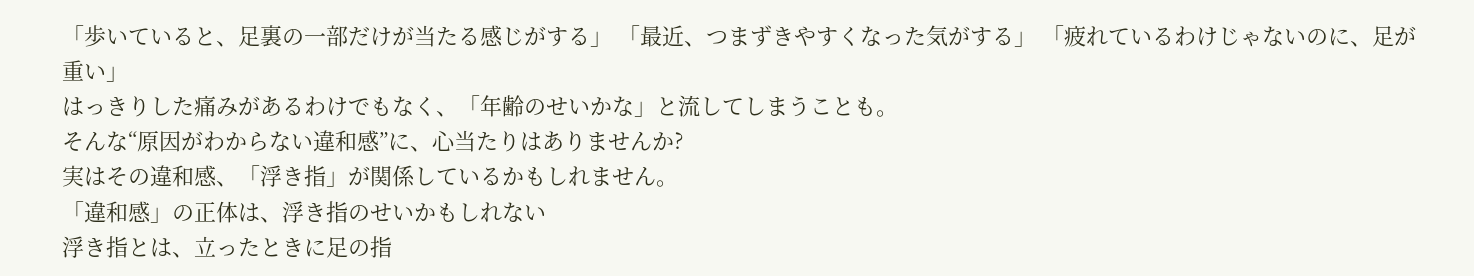「歩いていると、足裏の一部だけが当たる感じがする」 「最近、つまずきやすくなった気がする」 「疲れているわけじゃないのに、足が重い」
はっきりした痛みがあるわけでもなく、「年齢のせいかな」と流してしまうことも。
そんな“原因がわからない違和感”に、心当たりはありませんか?
実はその違和感、「浮き指」が関係しているかもしれません。
「違和感」の正体は、浮き指のせいかもしれない
浮き指とは、立ったときに足の指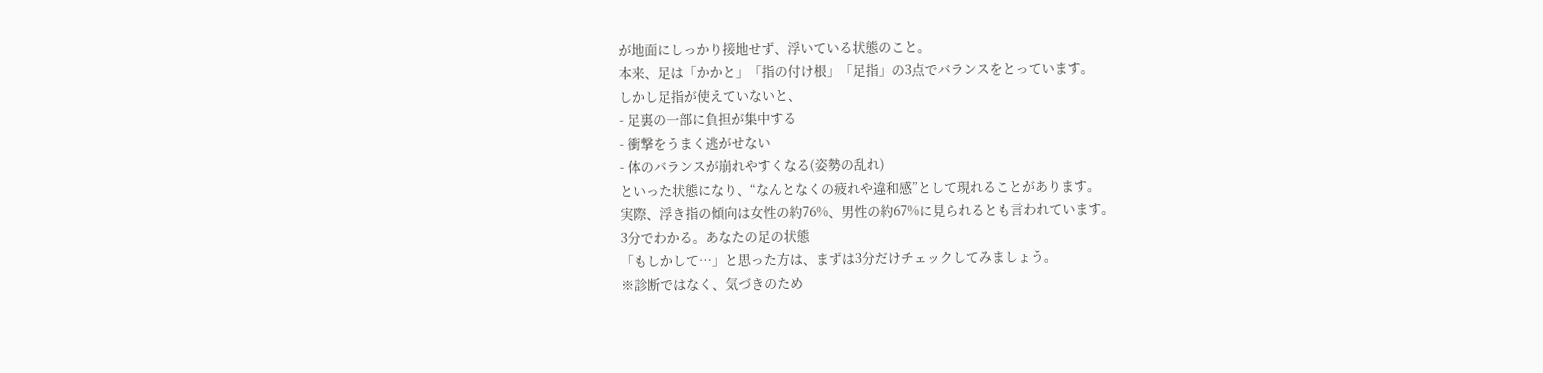が地面にしっかり接地せず、浮いている状態のこと。
本来、足は「かかと」「指の付け根」「足指」の3点でバランスをとっています。
しかし足指が使えていないと、
- 足裏の一部に負担が集中する
- 衝撃をうまく逃がせない
- 体のバランスが崩れやすくなる(姿勢の乱れ)
といった状態になり、“なんとなくの疲れや違和感”として現れることがあります。
実際、浮き指の傾向は女性の約76%、男性の約67%に見られるとも言われています。
3分でわかる。あなたの足の状態
「もしかして…」と思った方は、まずは3分だけチェックしてみましょう。
※診断ではなく、気づきのため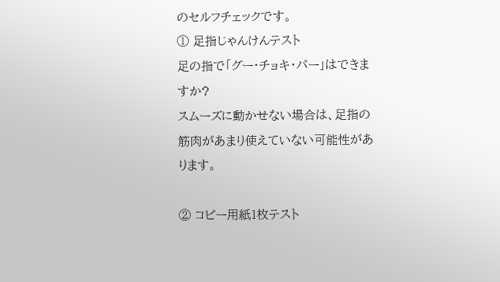のセルフチェックです。
① 足指じゃんけんテスト
足の指で「グー・チョキ・パー」はできますか?
スムーズに動かせない場合は、足指の筋肉があまり使えていない可能性があります。

② コピー用紙1枚テスト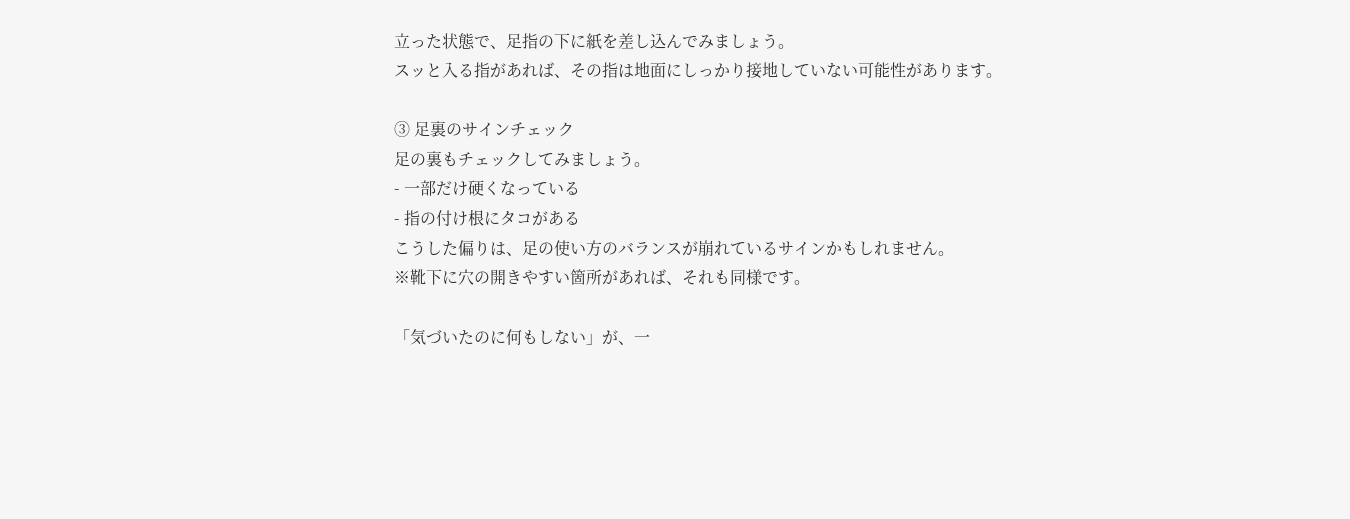立った状態で、足指の下に紙を差し込んでみましょう。
スッと入る指があれば、その指は地面にしっかり接地していない可能性があります。

③ 足裏のサインチェック
足の裏もチェックしてみましょう。
- 一部だけ硬くなっている
- 指の付け根にタコがある
こうした偏りは、足の使い方のバランスが崩れているサインかもしれません。
※靴下に穴の開きやすい箇所があれば、それも同様です。

「気づいたのに何もしない」が、一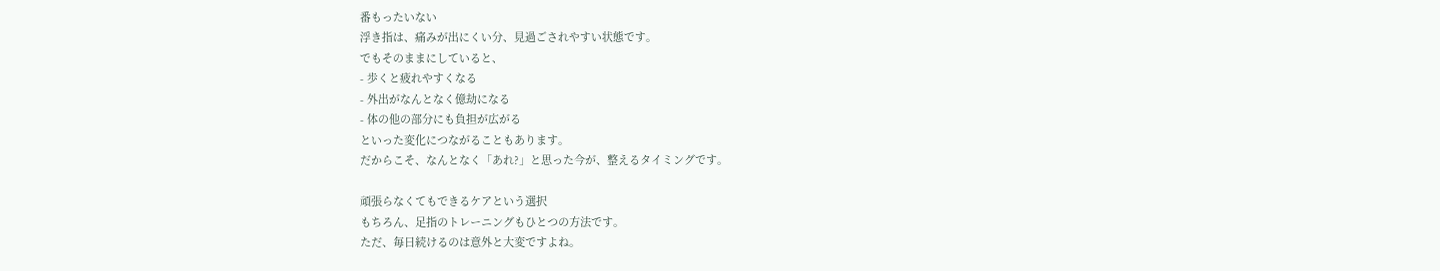番もったいない
浮き指は、痛みが出にくい分、見過ごされやすい状態です。
でもそのままにしていると、
- 歩くと疲れやすくなる
- 外出がなんとなく億劫になる
- 体の他の部分にも負担が広がる
といった変化につながることもあります。
だからこそ、なんとなく「あれ?」と思った今が、整えるタイミングです。

頑張らなくてもできるケアという選択
もちろん、足指のトレーニングもひとつの方法です。
ただ、毎日続けるのは意外と大変ですよね。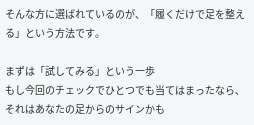そんな方に選ばれているのが、「履くだけで足を整える」という方法です。

まずは「試してみる」という一歩
もし今回のチェックでひとつでも当てはまったなら、それはあなたの足からのサインかも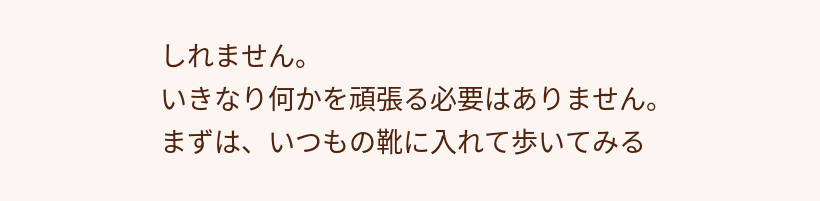しれません。
いきなり何かを頑張る必要はありません。
まずは、いつもの靴に入れて歩いてみる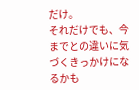だけ。
それだけでも、今までとの違いに気づくきっかけになるかも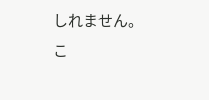しれません。
こ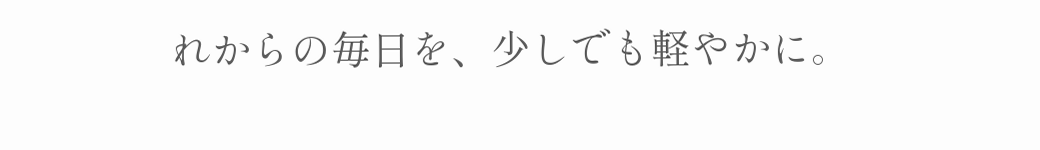れからの毎日を、少しでも軽やかに。